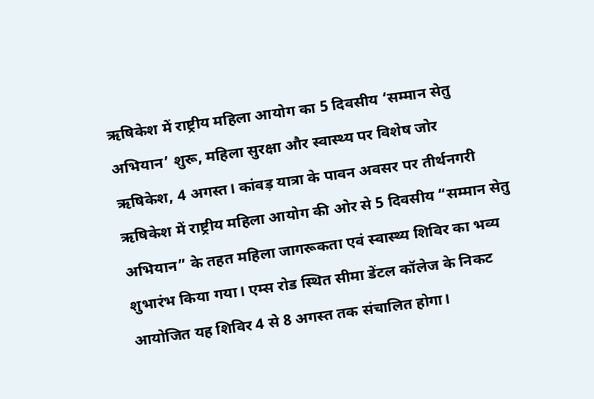ऋषिकेश में राष्ट्रीय महिला आयोग का 5 दिवसीय ‘सम्मान सेतु अभियान’ शुरू, महिला सुरक्षा और स्वास्थ्य पर विशेष जोर
ऋषिकेश, 4 अगस्त। कांवड़ यात्रा के पावन अवसर पर तीर्थनगरी ऋषिकेश में राष्ट्रीय महिला आयोग की ओर से 5 दिवसीय “सम्मान सेतु अभियान” के तहत महिला जागरूकता एवं स्वास्थ्य शिविर का भव्य शुभारंभ किया गया। एम्स रोड स्थित सीमा डेंटल कॉलेज के निकट आयोजित यह शिविर 4 से 8 अगस्त तक संचालित होगा।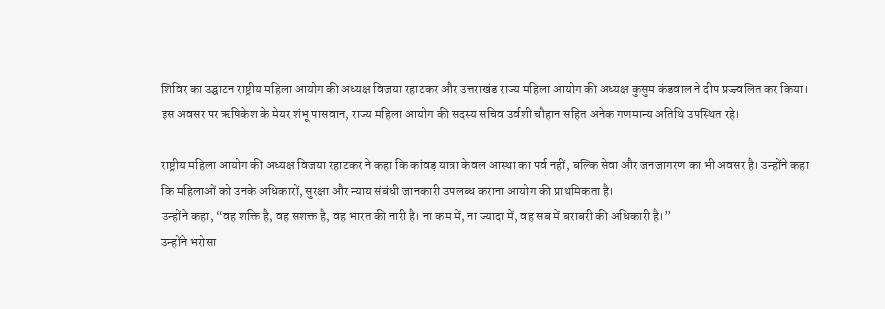शिविर का उद्घाटन राष्ट्रीय महिला आयोग की अध्यक्ष विजया रहाटकर और उत्तराखंड राज्य महिला आयोग की अध्यक्ष कुसुम कंडवाल ने दीप प्रज्ज्वलित कर किया। इस अवसर पर ऋषिकेश के मेयर शंभू पासवान, राज्य महिला आयोग की सदस्य सचिव उर्वशी चौहान सहित अनेक गणमान्य अतिथि उपस्थित रहे।

राष्ट्रीय महिला आयोग की अध्यक्ष विजया रहाटकर ने कहा कि कांवड़ यात्रा केवल आस्था का पर्व नहीं, बल्कि सेवा और जनजागरण का भी अवसर है। उन्होंने कहा कि महिलाओं को उनके अधिकारों, सुरक्षा और न्याय संबंधी जानकारी उपलब्ध कराना आयोग की प्राथमिकता है।
उन्होंने कहा, “वह शक्ति है, वह सशक्त है, वह भारत की नारी है। ना कम में, ना ज्यादा में, वह सब में बराबरी की अधिकारी है।”
उन्होंने भरोसा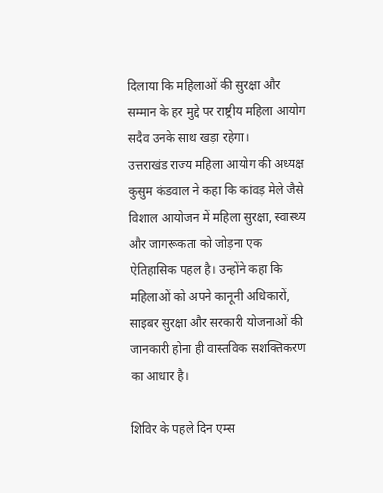दिलाया कि महिलाओं की सुरक्षा और सम्मान के हर मुद्दे पर राष्ट्रीय महिला आयोग सदैव उनके साथ खड़ा रहेगा।
उत्तराखंड राज्य महिला आयोग की अध्यक्ष कुसुम कंडवाल ने कहा कि कांवड़ मेले जैसे विशाल आयोजन में महिला सुरक्षा, स्वास्थ्य और जागरूकता को जोड़ना एक ऐतिहासिक पहल है। उन्होंने कहा कि महिलाओं को अपने कानूनी अधिकारों, साइबर सुरक्षा और सरकारी योजनाओं की जानकारी होना ही वास्तविक सशक्तिकरण का आधार है।

शिविर के पहले दिन एम्स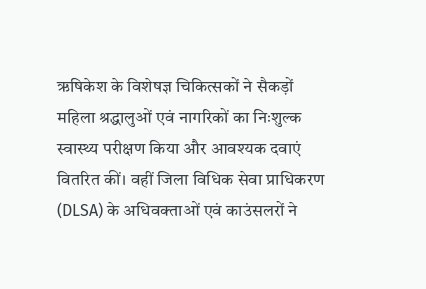ऋषिकेश के विशेषज्ञ चिकित्सकों ने सैकड़ों महिला श्रद्धालुओं एवं नागरिकों का निःशुल्क स्वास्थ्य परीक्षण किया और आवश्यक दवाएं वितरित कीं। वहीं जिला विधिक सेवा प्राधिकरण (DLSA) के अधिवक्ताओं एवं काउंसलरों ने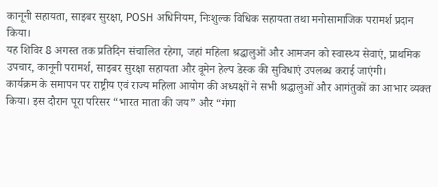कानूनी सहायता, साइबर सुरक्षा, POSH अधिनियम, निःशुल्क विधिक सहायता तथा मनोसामाजिक परामर्श प्रदान किया।
यह शिविर 8 अगस्त तक प्रतिदिन संचालित रहेगा, जहां महिला श्रद्धालुओं और आमजन को स्वास्थ्य सेवाएं, प्राथमिक उपचार, कानूनी परामर्श, साइबर सुरक्षा सहायता और वूमेन हेल्प डेस्क की सुविधाएं उपलब्ध कराई जाएंगी।
कार्यक्रम के समापन पर राष्ट्रीय एवं राज्य महिला आयोग की अध्यक्षों ने सभी श्रद्धालुओं और आगंतुकों का आभार व्यक्त किया। इस दौरान पूरा परिसर “भारत माता की जय” और “गंगा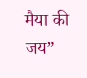मैया की जय”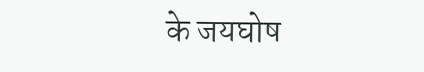के जयघोष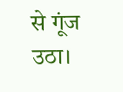से गूंज उठा।